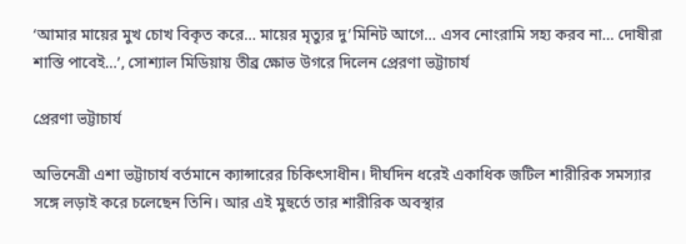‘আমার মায়ের মুখ চোখ বিকৃত করে… মায়ের মৃত্যুর দু’মিনিট আগে… এসব নোংরামি সহ্য করব না… দোষীরা শাস্তি পাবেই…’, সোশ্যাল মিডিয়ায় তীব্র ক্ষোভ উগরে দিলেন প্রেরণা ভট্টাচার্য

প্রেরণা ভট্টাচার্য

অভিনেত্রী এশা ভট্টাচার্য বর্তমানে ক্যান্সারের চিকিৎসাধীন। দীর্ঘদিন ধরেই একাধিক জটিল শারীরিক সমস্যার সঙ্গে লড়াই করে চলেছেন তিনি। আর এই মুহুর্তে তার শারীরিক অবস্থার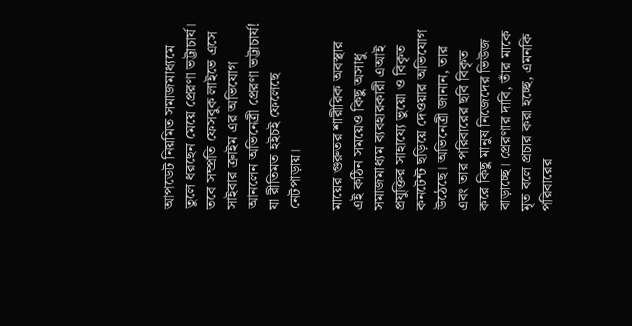আপডেট নিয়মিত সমাজমাধ্যমে তুলে ধরছেন মেয়ে প্রেরণা ভট্টাচার্য। তবে সম্প্রতি ফেসবুক লাইভে এসে সাইবার ক্রাইম এর অভিযোগ আনলেন অভিনেত্রী প্রেরণা ভট্টাচার্য! যা রীতিমত হইচই ফেলেছে নেটপাড়ায়।

মায়ের গুরুতর শারীরিক অবস্থার এই কঠিন সময়েও কিছু অসাধু সমাজমাধ্যম ব্যবহারকারী এআই প্রযুক্তির সাহায্যে ভুয়ো ও বিকৃত কনটেন্ট ছড়িয়ে দেওয়ার অভিযোগ উঠেছে। অভিনেত্রী জানান, তার এবং তার পরিবারের ছবি বিকৃত করে কিছু মানুষ নিজেদের ভিউজ বাড়াচ্ছে। প্রেরণার দাবি, তাঁর মাকে মৃত বলে প্রচার করা হচ্ছে, এমনকি পরিবারের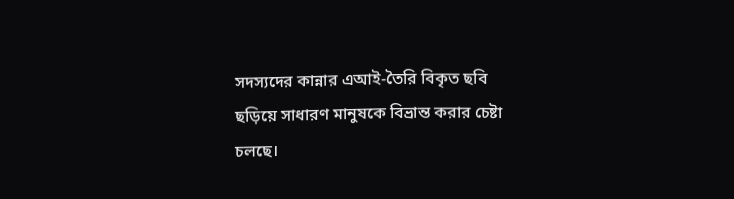সদস্যদের কান্নার এআই-তৈরি বিকৃত ছবি ছড়িয়ে সাধারণ মানুষকে বিভ্রান্ত করার চেষ্টা চলছে।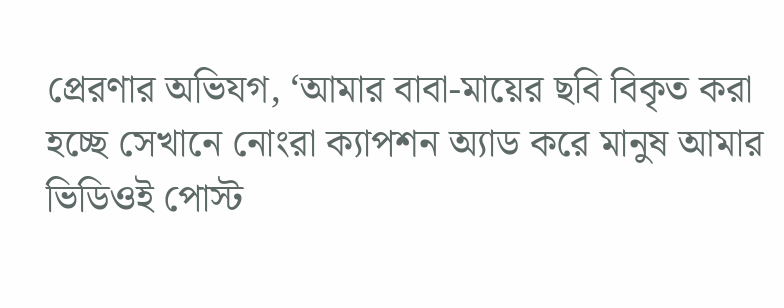প্রেরণার অভিযগ, ‘আমার বাবা-মায়ের ছবি বিকৃত করা হচ্ছে সেখানে নোংরা ক্যাপশন অ্যাড করে মানুষ আমার ভিডিওই পোস্ট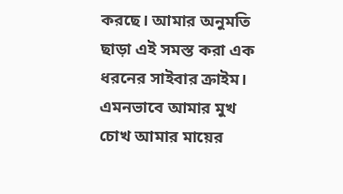করছে। আমার অনুমতি ছাড়া এই সমস্ত করা এক ধরনের সাইবার ক্রাইম। এমনভাবে আমার মুখ চোখ আমার মায়ের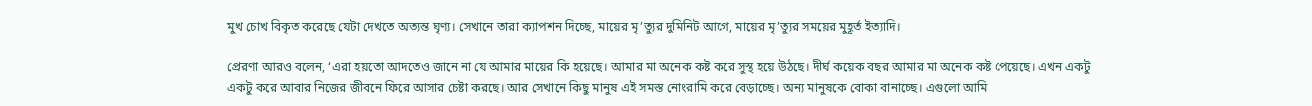মুখ চোখ বিকৃত করেছে যেটা দেখতে অত্যন্ত ঘৃণ্য। সেখানে তারা ক্যাপশন দিচ্ছে, মায়ের মৃ’ত্যুর দুমিনিট আগে, মায়ের মৃ’ত্যুর সময়ের মুহূর্ত ইত্যাদি।

প্রেরণা আরও বলেন, ‘এরা হয়তো আদতেও জানে না যে আমার মায়ের কি হয়েছে। আমার মা অনেক কষ্ট করে সুস্থ হয়ে উঠছে। দীর্ঘ কয়েক বছর আমার মা অনেক কষ্ট পেয়েছে। এখন একটু একটু করে আবার নিজের জীবনে ফিরে আসার চেষ্টা করছে। আর সেখানে কিছু মানুষ এই সমস্ত নোংরামি করে বেড়াচ্ছে। অন্য মানুষকে বোকা বানাচ্ছে। এগুলো আমি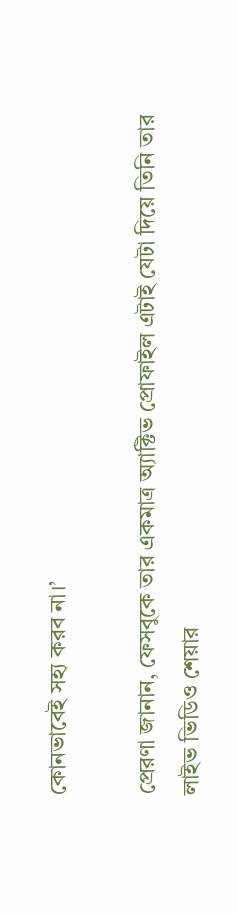কোনভাবেই সহ্য করব না।’

প্রেরণা জানান, ফেসবুকে তার একমাত্র অ্যাক্টিভ প্রোফাইল এটাই যেটা দিয়ে তিনি তার লাইভ ভিডিও শেয়ার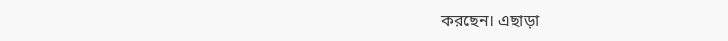করছেন। এছাড়া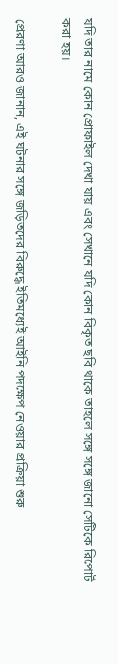যদি তার নামে কোন প্রোফাইল দেখা যায় এবং সেখানে যদি কোন বিকৃত ছবি থাকে তাহলে সঙ্গে সঙ্গে জানো সেটিকে রিপোর্ট করা হয়।

প্রেরণা আরও জানান, এই ঘটনার সঙ্গে জড়িতদের বিরুদ্ধে ইতিমধ্যেই আইনি পদক্ষেপ নেওয়ার প্রক্রিয়া শুরু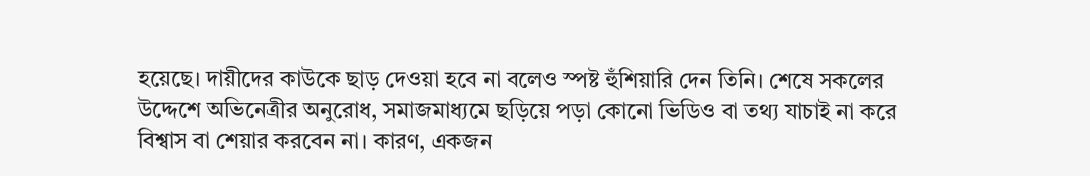হয়েছে। দায়ীদের কাউকে ছাড় দেওয়া হবে না বলেও স্পষ্ট হুঁশিয়ারি দেন তিনি। শেষে সকলের উদ্দেশে অভিনেত্রীর অনুরোধ, সমাজমাধ্যমে ছড়িয়ে পড়া কোনো ভিডিও বা তথ্য যাচাই না করে বিশ্বাস বা শেয়ার করবেন না। কারণ, একজন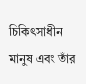চিকিৎসাধীন মানুষ এবং তাঁর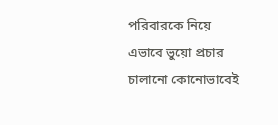পরিবারকে নিয়ে এভাবে ভুয়ো প্রচার চালানো কোনোভাবেই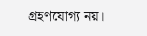গ্রহণযোগ্য নয়।